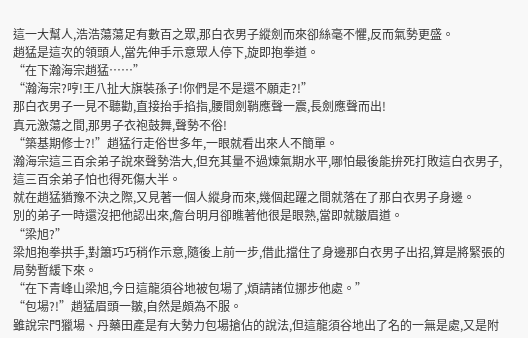這一大幫人,浩浩蕩蕩足有數百之眾,那白衣男子縱劍而來卻絲毫不懼,反而氣勢更盛。
趙猛是這次的領頭人,當先伸手示意眾人停下,旋即抱拳道。
“在下瀚海宗趙猛……”
“瀚海宗?哼!王八扯大旗裝孫子!你們是不是還不願走?!”
那白衣男子一見不聽勸,直接抬手掐指,腰間劍鞘應聲一震,長劍應聲而出!
真元激蕩之間,那男子衣袍鼓舞,聲勢不俗!
“築基期修士?!”趙猛行走俗世多年,一眼就看出來人不簡單。
瀚海宗這三百余弟子說來聲勢浩大,但充其量不過煉氣期水平,哪怕最後能拚死打敗這白衣男子,這三百余弟子怕也得死傷大半。
就在趙猛猶豫不決之際,又見著一個人縱身而來,幾個起躍之間就落在了那白衣男子身邊。
別的弟子一時還沒把他認出來,詹台明月卻瞧著他很是眼熟,當即就皺眉道。
“梁旭?”
梁旭抱拳拱手,對簫巧巧稍作示意,隨後上前一步,借此擋住了身邊那白衣男子出招,算是將緊張的局勢暫緩下來。
“在下青峰山梁旭,今日這龍須谷地被包場了,煩請諸位挪步他處。”
“包場?!”趙猛眉頭一皺,自然是頗為不服。
雖說宗門獵場、丹藥田產是有大勢力包場搶佔的說法,但這龍須谷地出了名的一無是處,又是附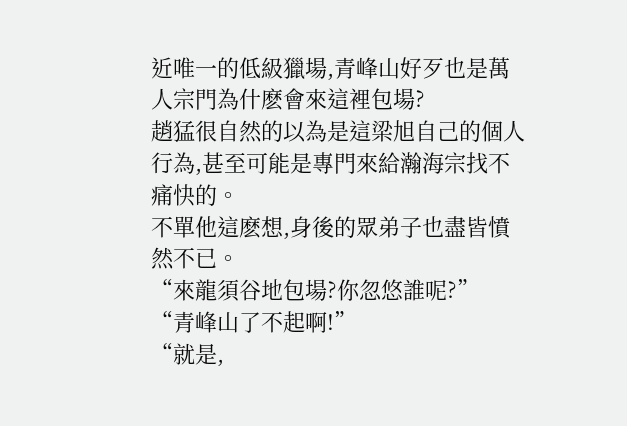近唯一的低級獵場,青峰山好歹也是萬人宗門為什麽會來這裡包場?
趙猛很自然的以為是這梁旭自己的個人行為,甚至可能是專門來給瀚海宗找不痛快的。
不單他這麽想,身後的眾弟子也盡皆憤然不已。
“來龍須谷地包場?你忽悠誰呢?”
“青峰山了不起啊!”
“就是,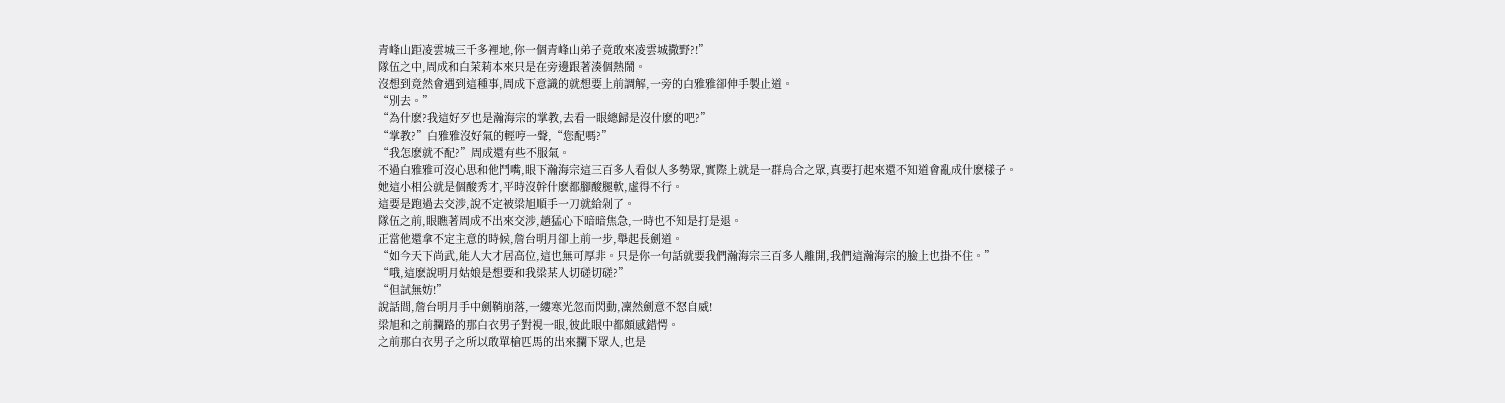青峰山距凌雲城三千多裡地,你一個青峰山弟子竟敢來凌雲城撒野?!”
隊伍之中,周成和白茉莉本來只是在旁邊跟著湊個熱鬧。
沒想到竟然會遇到這種事,周成下意識的就想要上前調解,一旁的白雅雅卻伸手製止道。
“別去。”
“為什麽?我這好歹也是瀚海宗的掌教,去看一眼總歸是沒什麽的吧?”
“掌教?”白雅雅沒好氣的輕哼一聲,“您配嗎?”
“我怎麽就不配?”周成還有些不服氣。
不過白雅雅可沒心思和他鬥嘴,眼下瀚海宗這三百多人看似人多勢眾,實際上就是一群烏合之眾,真要打起來還不知道會亂成什麽樣子。
她這小相公就是個酸秀才,平時沒幹什麽都腳酸腿軟,虛得不行。
這要是跑過去交涉,說不定被梁旭順手一刀就給剁了。
隊伍之前,眼瞧著周成不出來交涉,趙猛心下暗暗焦急,一時也不知是打是退。
正當他還拿不定主意的時候,詹台明月卻上前一步,舉起長劍道。
“如今天下尚武,能人大才居高位,這也無可厚非。只是你一句話就要我們瀚海宗三百多人離開,我們這瀚海宗的臉上也掛不住。”
“哦,這麽說明月姑娘是想要和我梁某人切磋切磋?”
“但試無妨!”
說話間,詹台明月手中劍鞘崩落,一縷寒光忽而閃動,凜然劍意不怒自威!
梁旭和之前攔路的那白衣男子對視一眼,彼此眼中都頗感錯愕。
之前那白衣男子之所以敢單槍匹馬的出來攔下眾人,也是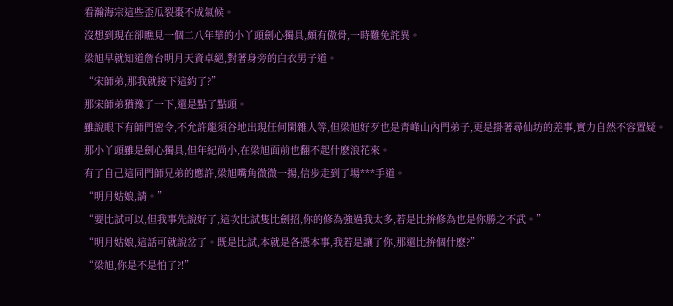看瀚海宗這些歪瓜裂棗不成氣候。
沒想到現在卻瞧見一個二八年華的小丫頭劍心獨具,頗有傲骨,一時難免詫異。
梁旭早就知道詹台明月天資卓絕,對著身旁的白衣男子道。
“宋師弟,那我就接下這約了?”
那宋師弟猶豫了一下,還是點了點頭。
雖說眼下有師門密令,不允許龍須谷地出現任何閑雜人等,但梁旭好歹也是青峰山內門弟子,更是掛著尋仙坊的差事,實力自然不容置疑。
那小丫頭雖是劍心獨具,但年紀尚小,在梁旭面前也翻不起什麽浪花來。
有了自己這同門師兄弟的應許,梁旭嘴角微微一揚,信步走到了場***手道。
“明月姑娘,請。”
“要比試可以,但我事先說好了,這次比試隻比劍招,你的修為強過我太多,若是比拚修為也是你勝之不武。”
“明月姑娘,這話可就說岔了。既是比試,本就是各憑本事,我若是讓了你,那還比拚個什麽?”
“梁旭,你是不是怕了?!”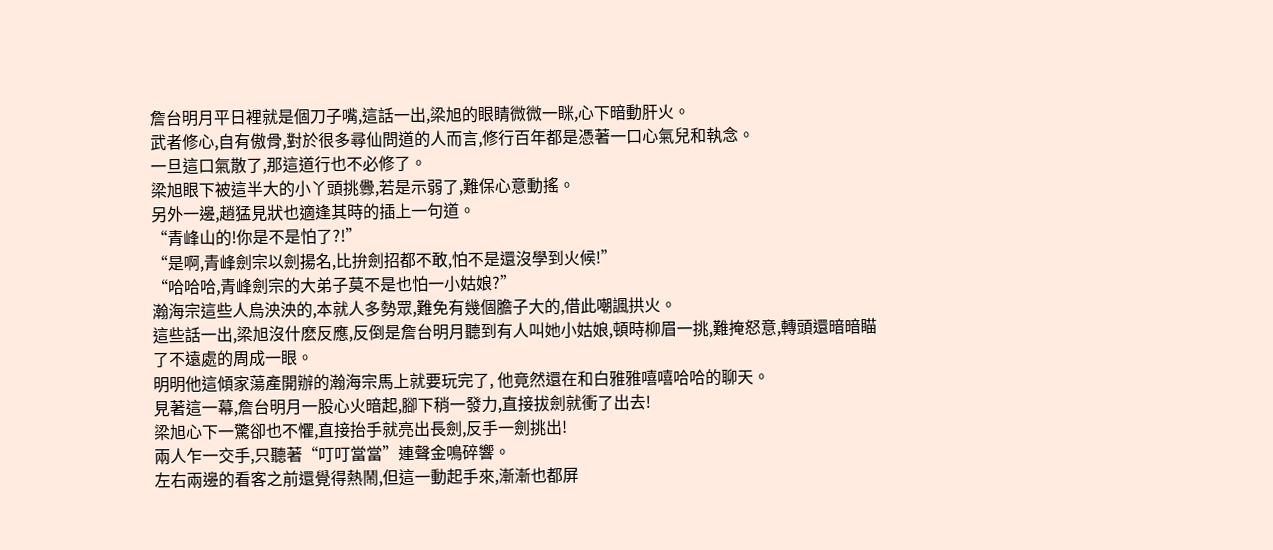詹台明月平日裡就是個刀子嘴,這話一出,梁旭的眼睛微微一眯,心下暗動肝火。
武者修心,自有傲骨,對於很多尋仙問道的人而言,修行百年都是憑著一口心氣兒和執念。
一旦這口氣散了,那這道行也不必修了。
梁旭眼下被這半大的小丫頭挑釁,若是示弱了,難保心意動搖。
另外一邊,趙猛見狀也適逢其時的插上一句道。
“青峰山的!你是不是怕了?!”
“是啊,青峰劍宗以劍揚名,比拚劍招都不敢,怕不是還沒學到火候!”
“哈哈哈,青峰劍宗的大弟子莫不是也怕一小姑娘?”
瀚海宗這些人烏泱泱的,本就人多勢眾,難免有幾個膽子大的,借此嘲諷拱火。
這些話一出,梁旭沒什麽反應,反倒是詹台明月聽到有人叫她小姑娘,頓時柳眉一挑,難掩怒意,轉頭還暗暗瞄了不遠處的周成一眼。
明明他這傾家蕩產開辦的瀚海宗馬上就要玩完了, 他竟然還在和白雅雅嘻嘻哈哈的聊天。
見著這一幕,詹台明月一股心火暗起,腳下稍一發力,直接拔劍就衝了出去!
梁旭心下一驚卻也不懼,直接抬手就亮出長劍,反手一劍挑出!
兩人乍一交手,只聽著“叮叮當當”連聲金鳴碎響。
左右兩邊的看客之前還覺得熱鬧,但這一動起手來,漸漸也都屏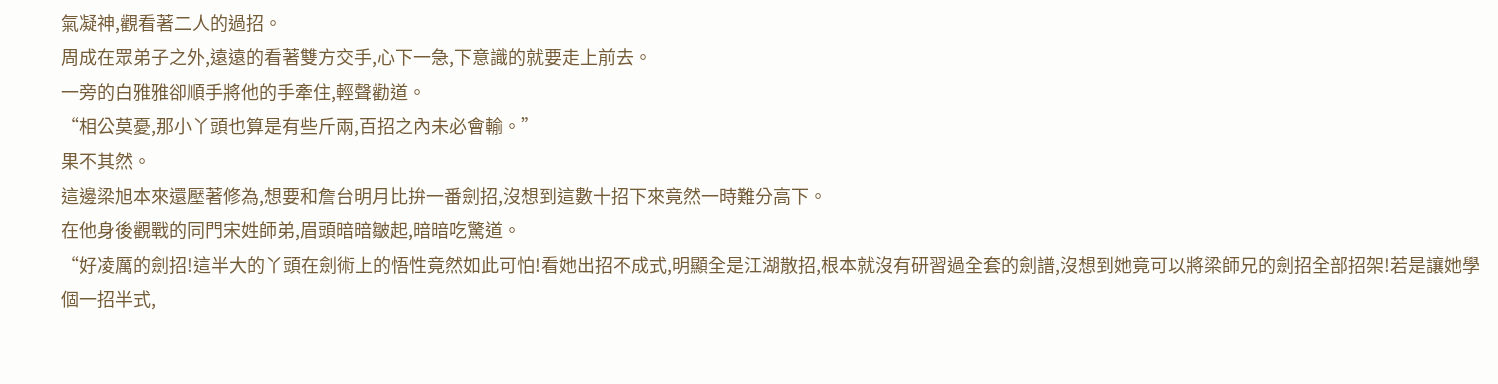氣凝神,觀看著二人的過招。
周成在眾弟子之外,遠遠的看著雙方交手,心下一急,下意識的就要走上前去。
一旁的白雅雅卻順手將他的手牽住,輕聲勸道。
“相公莫憂,那小丫頭也算是有些斤兩,百招之內未必會輸。”
果不其然。
這邊梁旭本來還壓著修為,想要和詹台明月比拚一番劍招,沒想到這數十招下來竟然一時難分高下。
在他身後觀戰的同門宋姓師弟,眉頭暗暗皺起,暗暗吃驚道。
“好凌厲的劍招!這半大的丫頭在劍術上的悟性竟然如此可怕!看她出招不成式,明顯全是江湖散招,根本就沒有研習過全套的劍譜,沒想到她竟可以將梁師兄的劍招全部招架!若是讓她學個一招半式,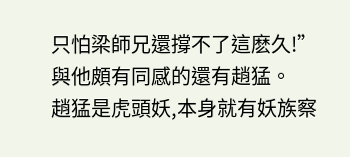只怕梁師兄還撐不了這麽久!”
與他頗有同感的還有趙猛。
趙猛是虎頭妖,本身就有妖族察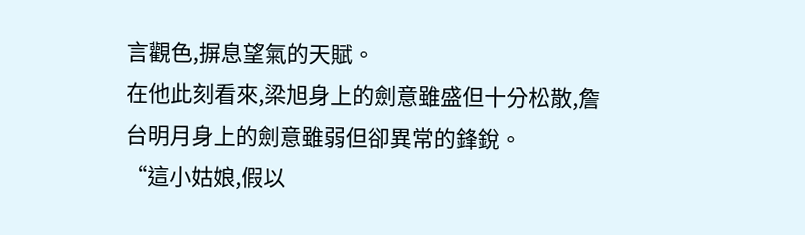言觀色,摒息望氣的天賦。
在他此刻看來,梁旭身上的劍意雖盛但十分松散,詹台明月身上的劍意雖弱但卻異常的鋒銳。
“這小姑娘,假以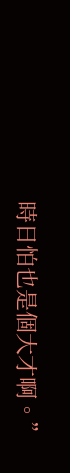時日怕也是個大才啊。”